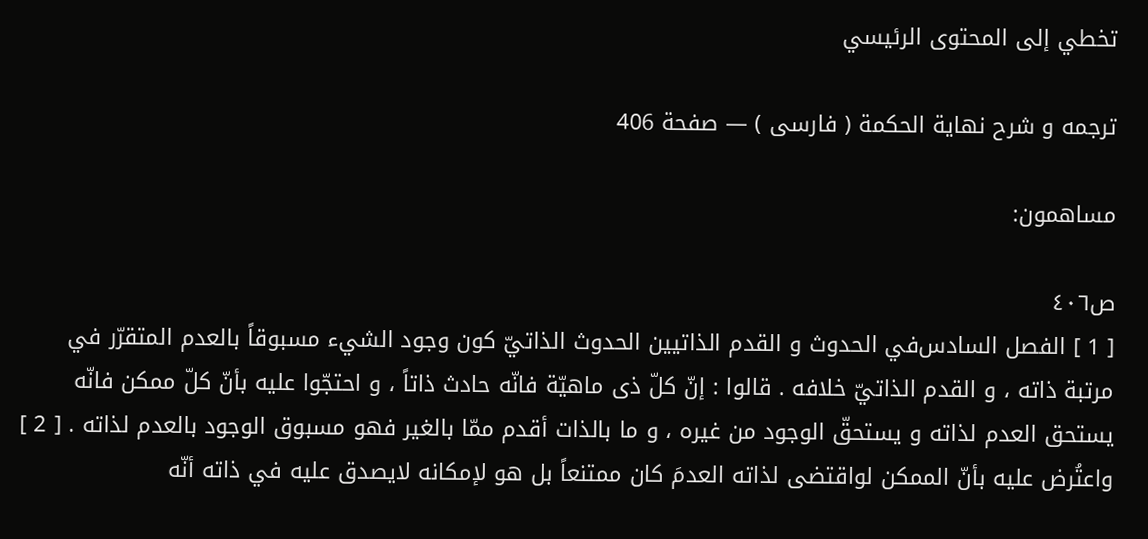تخطي إلى المحتوى الرئيسي

ترجمه و شرح نهاية الحكمة ( فارسى ) — صفحة 406

مساهمون:

ص٤٠٦
[ 1 ] الفصل السادس‌في الحدوث و القدم الذاتيين الحدوث الذاتيّ كون وجود الشيء مسبوقاً بالعدم المتقرّر في مرتبة ذاته ، و القدم الذاتيّ خلافه . قالوا : إنّ كلّ ذى ماهيّة فانّه حادث ذاتاً ، و احتجّوا عليه بأنّ كلّ ممكن فانّه يستحق العدم لذاته و يستحقّ الوجود من غيره ، و ما بالذات أقدم ممّا بالغير فهو مسبوق الوجود بالعدم لذاته . [ 2 ] واعتُرض عليه بأنّ الممكن لواقتضى لذاته العدمَ كان ممتنعاً بل هو لإمكانه لايصدق عليه في ذاته أنّه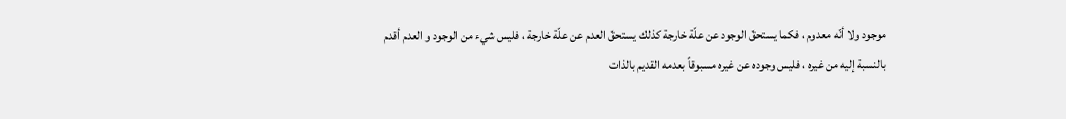موجود ولا أنّه معدوم ، فكما يستحقّ الوجود عن علّة خارجة كذلك يستحقّ العدم عن علّة خارجة ، فليس شيء من الوجود و العدم أقدم بالنسبة إليه من غيره ، فليس وجوده عن غيره مسبوقاً بعدمه القديم بالذات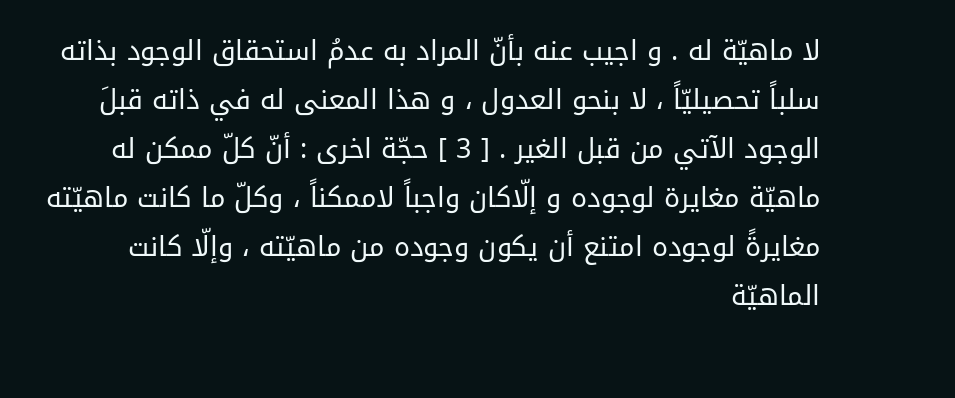لا ماهيّة له . و اجيب عنه بأنّ المراد به عدمُ استحقاق الوجود بذاته سلباً تحصيليّاً ، لا بنحو العدول ، و هذا المعنى له في ذاته قبلَ الوجود الآتي من قبل الغير . [ 3 ] حجّة اخرى : أنّ كلّ ممكن له ماهيّة مغايرة لوجوده و إلّاكان واجباً لاممكناً ، وكلّ ما كانت ماهيّته مغايرةً لوجوده امتنع أن يكون وجوده من ماهيّته ، وإلّا كانت الماهيّة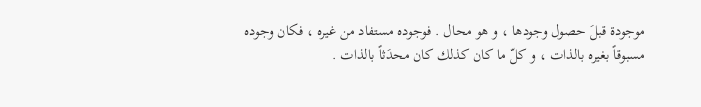موجودة قبلَ حصول وجودها ، و هو محال . فوجوده مستفاد من غيره ، فكان وجوده مسبوقاً بغيره بالذات ، و كلّ ما كان كذلك كان محدَثاً بالذات .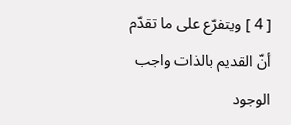[ 4 ] ويتفرّع على ما تقدّم أنّ القديم بالذات واجب الوجود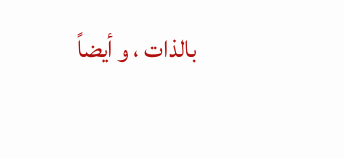بالذات ، و أيضاً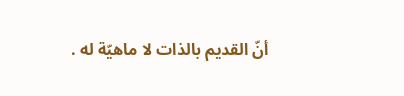أنّ القديم بالذات لا ماهيّة له .